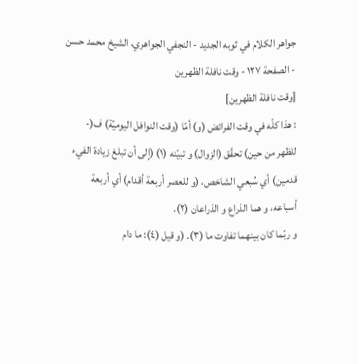جواهر الكلام في ثوبه الجديد - النجفي الجواهري، الشيخ محمد حسن - الصفحة ١٢٧ - وقت نافلة الظهرين
[وقت نافلة الظهرين]
: هذا كلّه في وقت الفرائض (و) أمّا (وقت النوافل اليوميّة) ف(- للظهر من حين) تحقّق (الزوال) و تبيّنه (١) (إلى أن تبلغ زيادة الفيء قدمين) أي سُبعي الشاخص، (و للعصر أربعة أقدام) أي أربعة أسباعه، و هما الذراع و الذراعان (٢).
و ربّما كان بينهما تفاوت ما (٣). (و قيل (٤): ما دام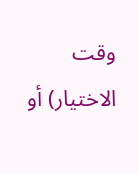وقت الاختيار) أو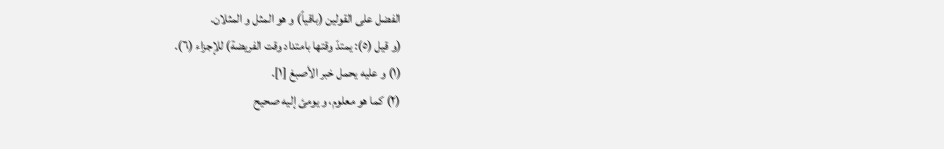الفضل على القولين (باقياً) و هو المثل و المثلان.
(و قيل (٥): يمتدّ وقتها بامتداد وقت الفريضة) للإجزاء (٦).
(١) و عليه يحمل خبر الأصبغ [١].
(٢) كما هو معلوم، و يومئ إليه صحيح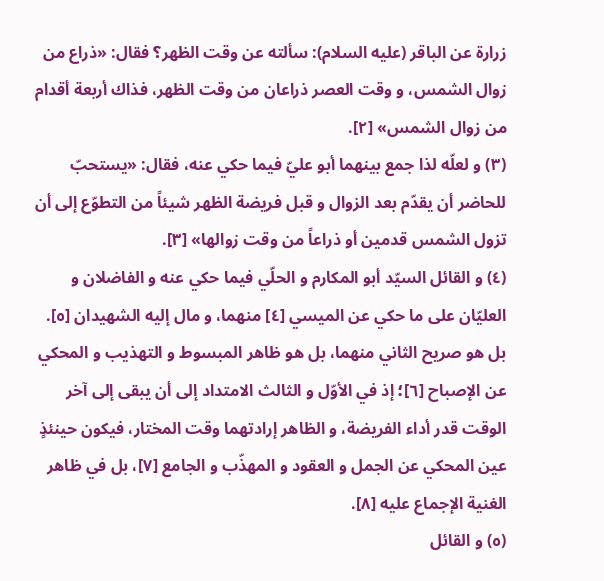زرارة عن الباقر (عليه السلام): سألته عن وقت الظهر؟ فقال: «ذراع من زوال الشمس، و وقت العصر ذراعان من وقت الظهر، فذاك أربعة أقدام من زوال الشمس» [٢].
(٣) و لعلّه لذا جمع بينهما أبو عليّ فيما حكي عنه، فقال: «يستحبّ للحاضر أن يقدّم بعد الزوال و قبل فريضة الظهر شيئاً من التطوّع إلى أن تزول الشمس قدمين أو ذراعاً من وقت زوالها» [٣].
(٤) و القائل السيّد أبو المكارم و الحلّي فيما حكي عنه و الفاضلان و العليّان على ما حكي عن الميسي [٤] منهما، و مال إليه الشهيدان [٥].
بل هو صريح الثاني منهما، بل هو ظاهر المبسوط و التهذيب و المحكي عن الإصباح [٦]؛ إذ في الأوّل و الثالث الامتداد إلى أن يبقى إلى آخر الوقت قدر أداء الفريضة، و الظاهر إرادتهما وقت المختار، فيكون حينئذٍ عين المحكي عن الجمل و العقود و المهذّب و الجامع [٧]، بل في ظاهر الغنية الإجماع عليه [٨].
(٥) و القائل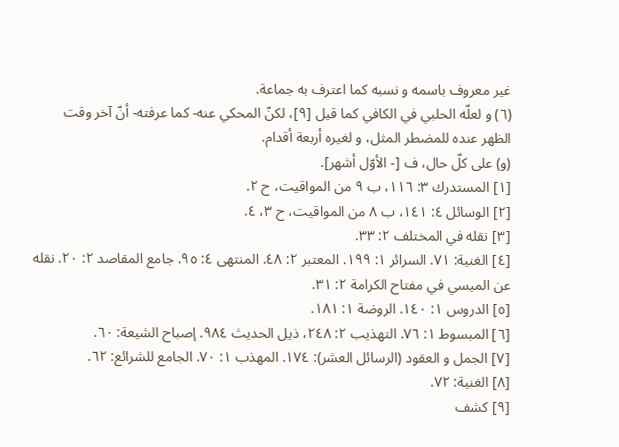غير معروف باسمه و نسبه كما اعترف به جماعة.
(٦) و لعلّه الحلبي في الكافي كما قيل [٩]، لكنّ المحكي عنه- كما عرفته- أنّ آخر وقت الظهر عنده للمضطر المثل، و لغيره أربعة أقدام.
(و) على كلّ حال، ف [- الأوّل أشهر].
[١] المستدرك ٣: ١١٦، ب ٩ من المواقيت، ح ٢.
[٢] الوسائل ٤: ١٤١، ب ٨ من المواقيت، ح ٣، ٤.
[٣] نقله في المختلف ٢: ٣٣.
[٤] الغنية: ٧١. السرائر ١: ١٩٩. المعتبر ٢: ٤٨. المنتهى ٤: ٩٥. جامع المقاصد ٢: ٢٠. نقله عن الميسي في مفتاح الكرامة ٢: ٣١.
[٥] الدروس ١: ١٤٠. الروضة ١: ١٨١.
[٦] المبسوط ١: ٧٦. التهذيب ٢: ٢٤٨، ذيل الحديث ٩٨٤. إصباح الشيعة: ٦٠.
[٧] الجمل و العقود (الرسائل العشر): ١٧٤. المهذب ١: ٧٠. الجامع للشرائع: ٦٢.
[٨] الغنية: ٧٢.
[٩] كشف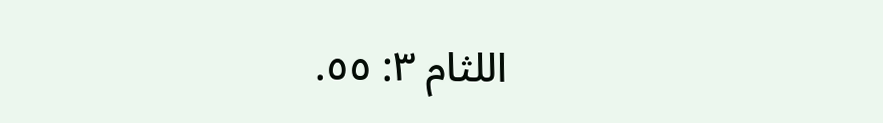اللثام ٣: ٥٥.